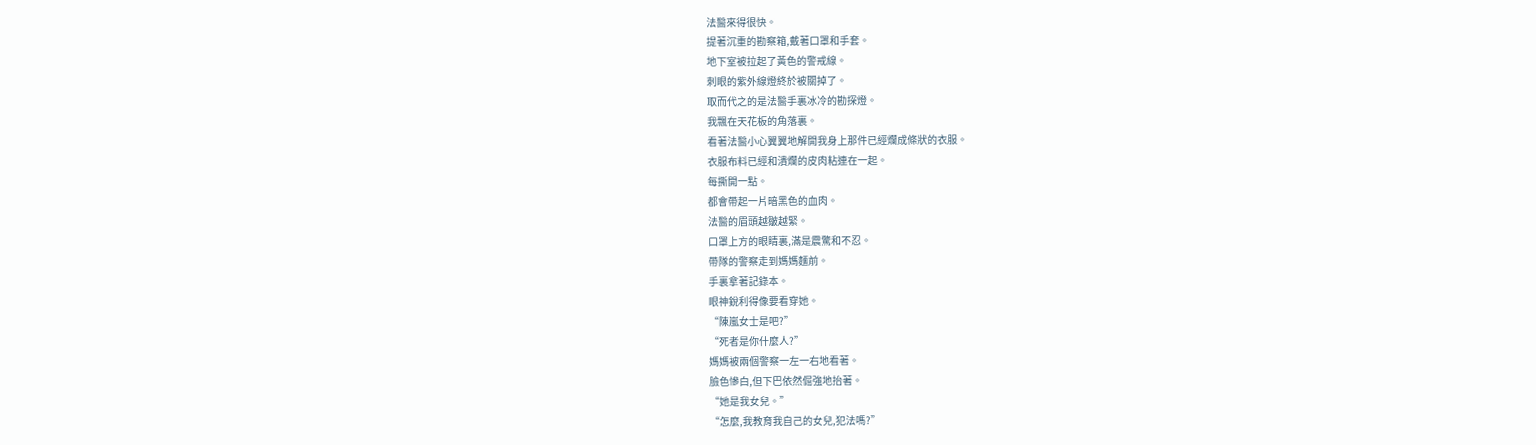法醫來得很快。
提著沉重的勘察箱,戴著口罩和手套。
地下室被拉起了黃色的警戒線。
刺眼的紫外線燈終於被關掉了。
取而代之的是法醫手裏冰冷的勘探燈。
我飄在天花板的角落裏。
看著法醫小心翼翼地解開我身上那件已經爛成條狀的衣服。
衣服布料已經和潰爛的皮肉粘連在一起。
每撕開一點。
都會帶起一片暗黑色的血肉。
法醫的眉頭越皺越緊。
口罩上方的眼睛裏,滿是震驚和不忍。
帶隊的警察走到媽媽麵前。
手裏拿著記錄本。
眼神銳利得像要看穿她。
“陳嵐女士是吧?”
“死者是你什麼人?”
媽媽被兩個警察一左一右地看著。
臉色慘白,但下巴依然倔強地抬著。
“她是我女兒。”
“怎麼,我教育我自己的女兒,犯法嗎?”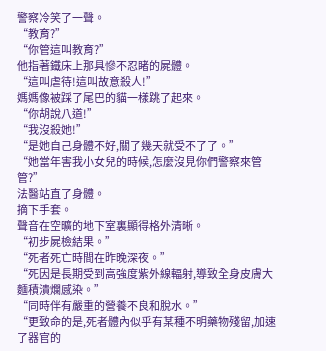警察冷笑了一聲。
“教育?”
“你管這叫教育?”
他指著鐵床上那具慘不忍睹的屍體。
“這叫虐待!這叫故意殺人!”
媽媽像被踩了尾巴的貓一樣跳了起來。
“你胡說八道!”
“我沒殺她!”
“是她自己身體不好,關了幾天就受不了了。”
“她當年害我小女兒的時候,怎麼沒見你們警察來管管?”
法醫站直了身體。
摘下手套。
聲音在空曠的地下室裏顯得格外清晰。
“初步屍檢結果。”
“死者死亡時間在昨晚深夜。”
“死因是長期受到高強度紫外線輻射,導致全身皮膚大麵積潰爛感染。”
“同時伴有嚴重的營養不良和脫水。”
“更致命的是,死者體內似乎有某種不明藥物殘留,加速了器官的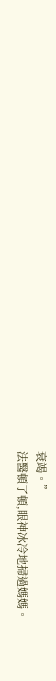衰竭。”
法醫頓了頓,眼神冰冷地掃過媽媽。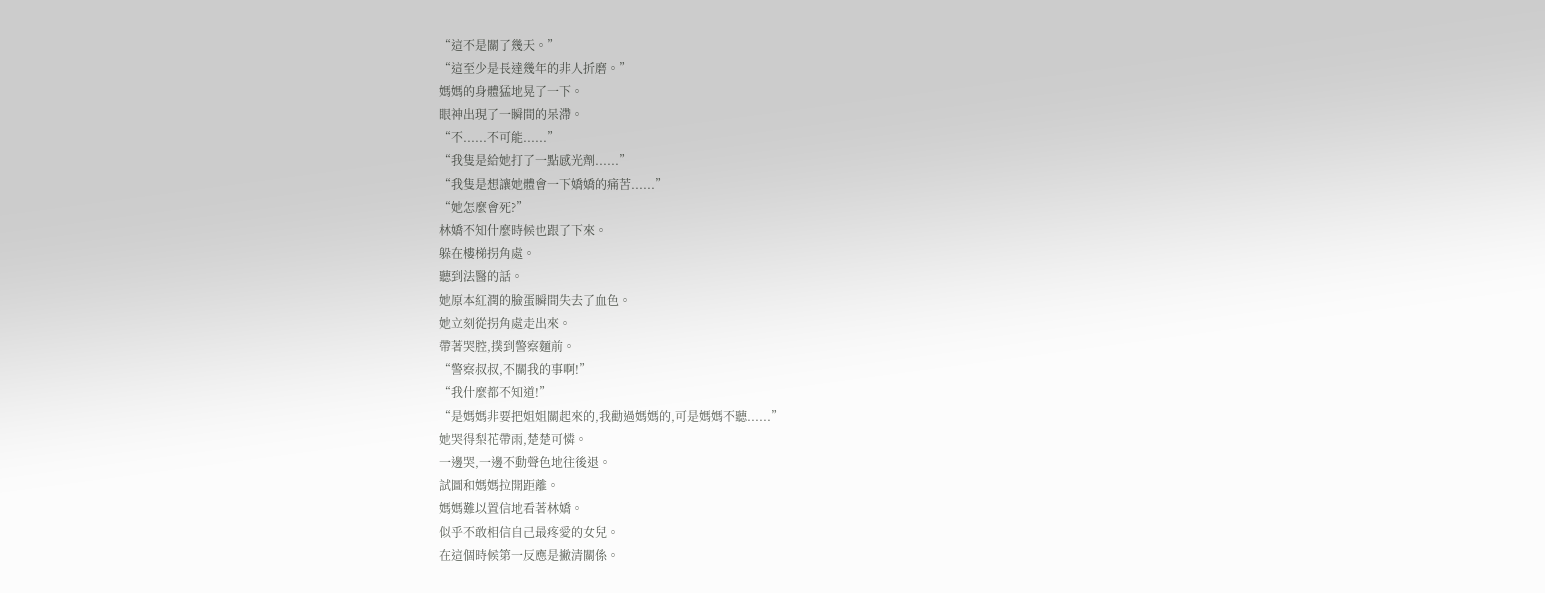“這不是關了幾天。”
“這至少是長達幾年的非人折磨。”
媽媽的身體猛地晃了一下。
眼神出現了一瞬間的呆滯。
“不......不可能......”
“我隻是給她打了一點感光劑......”
“我隻是想讓她體會一下嬌嬌的痛苦......”
“她怎麼會死?”
林嬌不知什麼時候也跟了下來。
躲在樓梯拐角處。
聽到法醫的話。
她原本紅潤的臉蛋瞬間失去了血色。
她立刻從拐角處走出來。
帶著哭腔,撲到警察麵前。
“警察叔叔,不關我的事啊!”
“我什麼都不知道!”
“是媽媽非要把姐姐關起來的,我勸過媽媽的,可是媽媽不聽......”
她哭得梨花帶雨,楚楚可憐。
一邊哭,一邊不動聲色地往後退。
試圖和媽媽拉開距離。
媽媽難以置信地看著林嬌。
似乎不敢相信自己最疼愛的女兒。
在這個時候第一反應是撇清關係。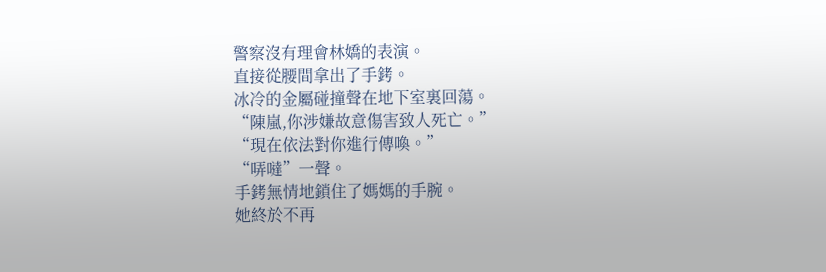警察沒有理會林嬌的表演。
直接從腰間拿出了手銬。
冰冷的金屬碰撞聲在地下室裏回蕩。
“陳嵐,你涉嫌故意傷害致人死亡。”
“現在依法對你進行傳喚。”
“哢噠”一聲。
手銬無情地鎖住了媽媽的手腕。
她終於不再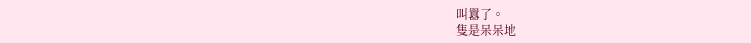叫囂了。
隻是呆呆地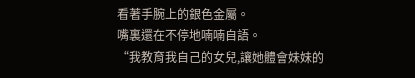看著手腕上的銀色金屬。
嘴裏還在不停地喃喃自語。
“我教育我自己的女兒,讓她體會妹妹的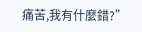痛苦,我有什麼錯?”